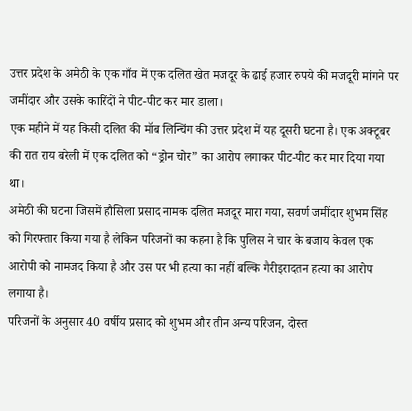उत्तर प्रदेश के अमेठी के एक गाँव में एक दलित खेत मजदूर के ढाई हजार रुपये की मजदूरी मांगने पर जमींदार और उसके कारिंदों ने पीट-पीट कर मार डाला।
एक महीने में यह किसी दलित की मॉब लिन्चिंग की उत्तर प्रदेश में यह दूसरी घटना है। एक अक्टूबर की रात राय बरेली में एक दलित को “ड्रोन चोर” का आरोप लगाकर पीट-पीट कर मार दिया गया था।
अमेठी की घटना जिसमें हौसिला प्रसाद नामक दलित मजदूर मारा गया, सवर्ण जमींदार शुभम सिंह को गिरफ्तार किया गया है लेकिन परिजनों का कहना है कि पुलिस ने चार के बजाय केवल एक आरोपी को नामजद किया है और उस पर भी हत्या का नहीं बल्कि गैरीइरादतन हत्या का आरोप लगाया है।
परिजनों के अनुसार 40 वर्षीय प्रसाद को शुभम और तीन अन्य परिजन, दोस्त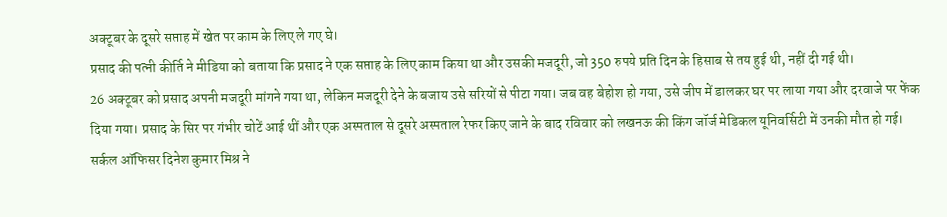अक्टूबर के दूसरे सप्ताह में खेत पर काम के लिए ले गए घे।
प्रसाद की पत्नी कीर्ति ने मीडिया को बताया कि प्रसाद ने एक सप्ताह के लिए काम किया था और उसकी मजदूरी, जो 350 रुपये प्रति दिन के हिसाब से तय हुई थी, नहीं दी गई थी।
26 अक्टूबर को प्रसाद अपनी मजदूरी मांगने गया था, लेकिन मजदूरी देने के बजाय उसे सरियों से पीटा गया। जब वह बेहोश हो गया, उसे जीप में डालकर घर पर लाया गया और दरवाजे पर फेंक दिया गया। प्रसाद के सिर पर गंभीर चोटें आई थीं और एक अस्पताल से दूसरे अस्पताल रेफर किए जाने के बाद रविवार को लखनऊ की किंग जॉर्ज मेडिकल यूनिवर्सिटी में उनकी मौत हो गई।
सर्कल ऑफिसर दिनेश कुमार मिश्र ने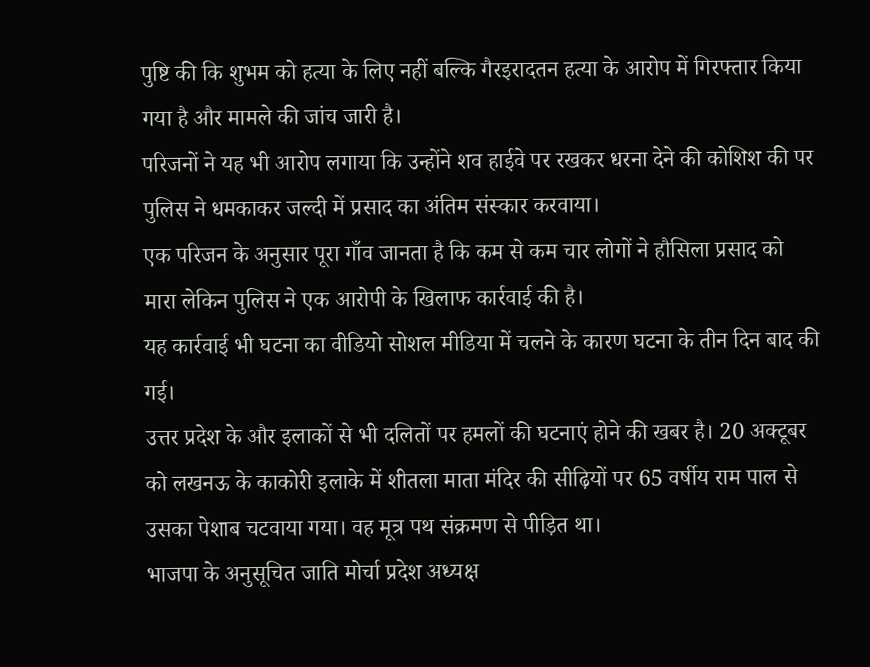पुष्टि की कि शुभम को हत्या के लिए नहीं बल्कि गैरइरादतन हत्या के आरोप में गिरफ्तार किया गया है और मामले की जांच जारी है।
परिजनों ने यह भी आरोप लगाया कि उन्होंने शव हाईवे पर रखकर धरना देने की कोशिश की पर पुलिस ने धमकाकर जल्दी में प्रसाद का अंतिम संस्कार करवाया।
एक परिजन के अनुसार पूरा गाँव जानता है कि कम से कम चार लोगों ने हौसिला प्रसाद को मारा लेकिन पुलिस ने एक आरोपी के खिलाफ कार्रवाई की है।
यह कार्रवाई भी घटना का वीडियो सोशल मीडिया में चलने के कारण घटना के तीन दिन बाद की गई।
उत्तर प्रदेश के और इलाकों से भी दलितों पर हमलों की घटनाएं होने की खबर है। 20 अक्टूबर को लखनऊ के काकोरी इलाके में शीतला माता मंदिर की सीढ़ियों पर 65 वर्षीय राम पाल से उसका पेशाब चटवाया गया। वह मूत्र पथ संक्रमण से पीड़ित था।
भाजपा के अनुसूचित जाति मोर्चा प्रदेश अध्यक्ष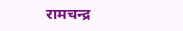रामचन्द्र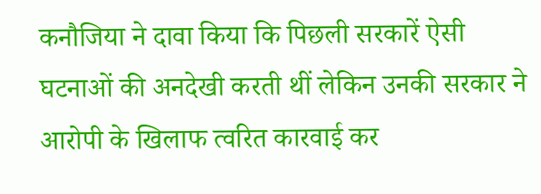कनौजिया ने दावा किया कि पिछली सरकारें ऐसी घटनाओं की अनदेखी करती थीं लेकिन उनकी सरकार ने आरोपी के खिलाफ त्वरित कारवाई कर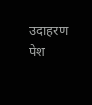उदाहरण पेश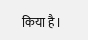किया है।